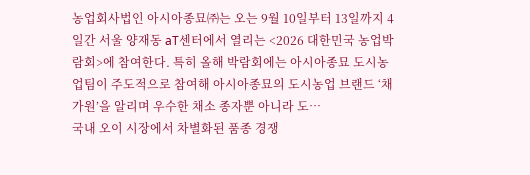농업회사법인 아시아종묘㈜는 오는 9월 10일부터 13일까지 4일간 서울 양재동 aT센터에서 열리는 <2026 대한민국 농업박람회>에 참여한다. 특히 올해 박람회에는 아시아종묘 도시농업팀이 주도적으로 참여해 아시아종묘의 도시농업 브랜드 ‘채가원’을 알리며 우수한 채소 종자뿐 아니라 도…
국내 오이 시장에서 차별화된 품종 경쟁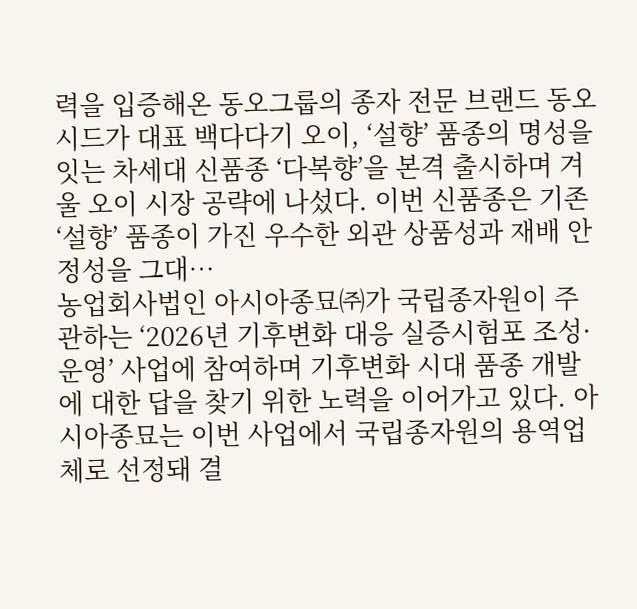력을 입증해온 동오그룹의 종자 전문 브랜드 동오시드가 대표 백다다기 오이, ‘설향’ 품종의 명성을 잇는 차세대 신품종 ‘다복향’을 본격 출시하며 겨울 오이 시장 공략에 나섰다. 이번 신품종은 기존 ‘설향’ 품종이 가진 우수한 외관 상품성과 재배 안정성을 그대…
농업회사법인 아시아종묘㈜가 국립종자원이 주관하는 ‘2026년 기후변화 대응 실증시험포 조성·운영’ 사업에 참여하며 기후변화 시대 품종 개발에 대한 답을 찾기 위한 노력을 이어가고 있다. 아시아종묘는 이번 사업에서 국립종자원의 용역업체로 선정돼 결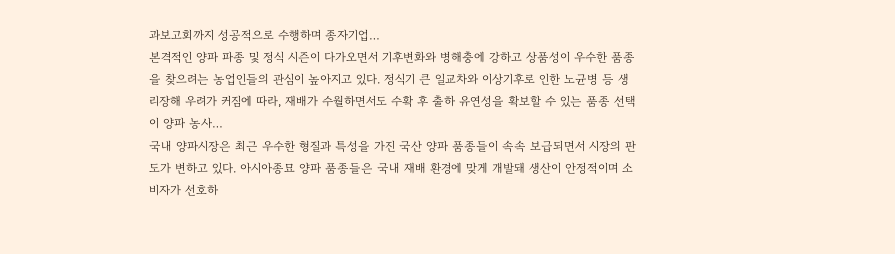과보고회까지 성공적으로 수행하며 종자기업…
본격적인 양파 파종 및 정식 시즌이 다가오면서 기후변화와 병해충에 강하고 상품성이 우수한 품종을 찾으려는 농업인들의 관심이 높아지고 있다. 정식기 큰 일교차와 이상기후로 인한 노균병 등 생리장해 우려가 커짐에 따라, 재배가 수월하면서도 수확 후 출하 유연성을 확보할 수 있는 품종 선택이 양파 농사…
국내 양파시장은 최근 우수한 형질과 특성을 가진 국산 양파 품종들이 속속 보급되면서 시장의 판도가 변하고 있다. 아시아종묘 양파 품종들은 국내 재배 환경에 맞게 개발돼 생산이 안정적이며 소비자가 선호하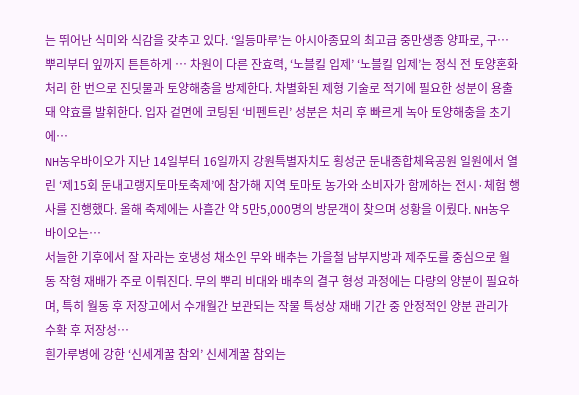는 뛰어난 식미와 식감을 갖추고 있다. ‘일등마루’는 아시아종묘의 최고급 중만생종 양파로, 구…
뿌리부터 잎까지 튼튼하게 … 차원이 다른 잔효력, ‘노블킬 입제’ ‘노블킬 입제’는 정식 전 토양혼화 처리 한 번으로 진딧물과 토양해충을 방제한다. 차별화된 제형 기술로 적기에 필요한 성분이 용출돼 약효를 발휘한다. 입자 겉면에 코팅된 ‘비펜트린’ 성분은 처리 후 빠르게 녹아 토양해충을 초기에…
NH농우바이오가 지난 14일부터 16일까지 강원특별자치도 횡성군 둔내종합체육공원 일원에서 열린 ‘제15회 둔내고랭지토마토축제’에 참가해 지역 토마토 농가와 소비자가 함께하는 전시·체험 행사를 진행했다. 올해 축제에는 사흘간 약 5만5,000명의 방문객이 찾으며 성황을 이뤘다. NH농우바이오는…
서늘한 기후에서 잘 자라는 호냉성 채소인 무와 배추는 가을철 남부지방과 제주도를 중심으로 월동 작형 재배가 주로 이뤄진다. 무의 뿌리 비대와 배추의 결구 형성 과정에는 다량의 양분이 필요하며, 특히 월동 후 저장고에서 수개월간 보관되는 작물 특성상 재배 기간 중 안정적인 양분 관리가 수확 후 저장성…
흰가루병에 강한 ‘신세계꿀 참외’ 신세계꿀 참외는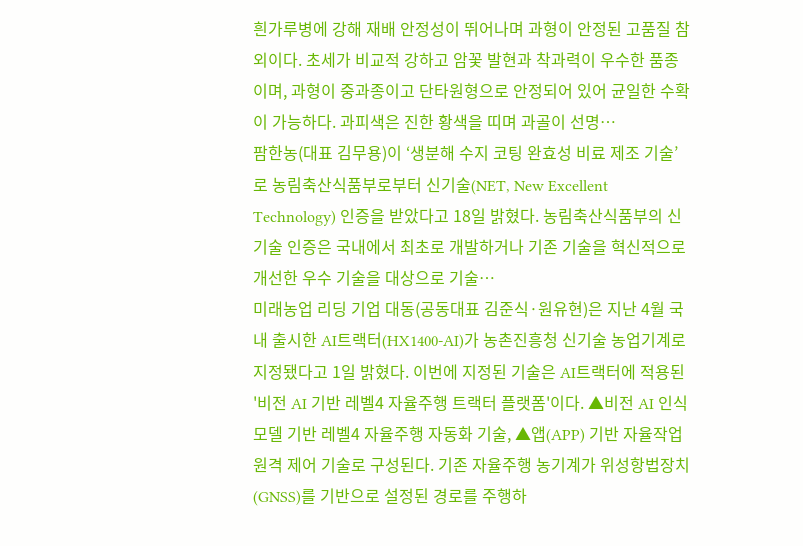흰가루병에 강해 재배 안정성이 뛰어나며 과형이 안정된 고품질 참외이다. 초세가 비교적 강하고 암꽃 발현과 착과력이 우수한 품종이며, 과형이 중과종이고 단타원형으로 안정되어 있어 균일한 수확이 가능하다. 과피색은 진한 황색을 띠며 과골이 선명…
팜한농(대표 김무용)이 ‘생분해 수지 코팅 완효성 비료 제조 기술’로 농림축산식품부로부터 신기술(NET, New Excellent Technology) 인증을 받았다고 18일 밝혔다. 농림축산식품부의 신기술 인증은 국내에서 최초로 개발하거나 기존 기술을 혁신적으로 개선한 우수 기술을 대상으로 기술…
미래농업 리딩 기업 대동(공동대표 김준식·원유현)은 지난 4월 국내 출시한 AI트랙터(HX1400-AI)가 농촌진흥청 신기술 농업기계로 지정됐다고 1일 밝혔다. 이번에 지정된 기술은 AI트랙터에 적용된 '비전 AI 기반 레벨4 자율주행 트랙터 플랫폼'이다. ▲비전 AI 인식 모델 기반 레벨4 자율주행 자동화 기술, ▲앱(APP) 기반 자율작업 원격 제어 기술로 구성된다. 기존 자율주행 농기계가 위성항법장치(GNSS)를 기반으로 설정된 경로를 주행하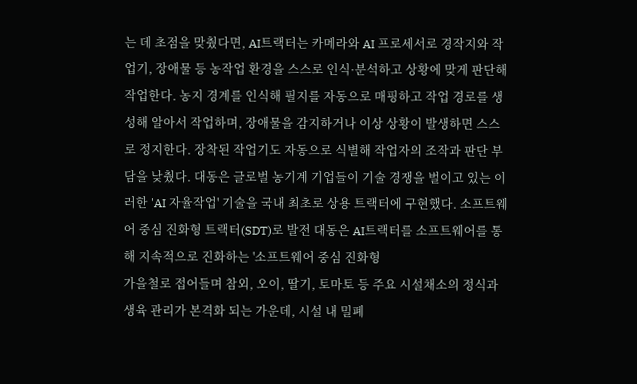는 데 초점을 맞췄다면, AI트랙터는 카메라와 AI 프로세서로 경작지와 작업기, 장애물 등 농작업 환경을 스스로 인식·분석하고 상황에 맞게 판단해 작업한다. 농지 경계를 인식해 필지를 자동으로 매핑하고 작업 경로를 생성해 알아서 작업하며, 장애물을 감지하거나 이상 상황이 발생하면 스스로 정지한다. 장착된 작업기도 자동으로 식별해 작업자의 조작과 판단 부담을 낮췄다. 대동은 글로벌 농기계 기업들이 기술 경쟁을 벌이고 있는 이러한 'AI 자율작업' 기술을 국내 최초로 상용 트랙터에 구현했다. 소프트웨어 중심 진화형 트랙터(SDT)로 발전 대동은 AI트랙터를 소프트웨어를 통해 지속적으로 진화하는 '소프트웨어 중심 진화형
가을철로 접어들며 참외, 오이, 딸기, 토마토 등 주요 시설채소의 정식과 생육 관리가 본격화 되는 가운데, 시설 내 밀폐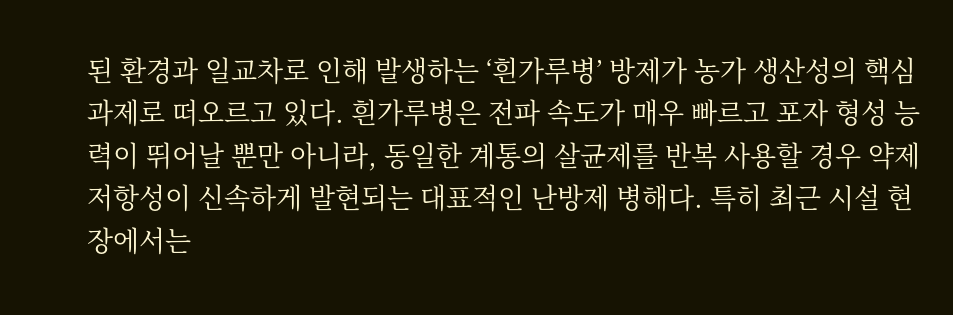된 환경과 일교차로 인해 발생하는 ‘흰가루병’ 방제가 농가 생산성의 핵심 과제로 떠오르고 있다. 흰가루병은 전파 속도가 매우 빠르고 포자 형성 능력이 뛰어날 뿐만 아니라, 동일한 계통의 살균제를 반복 사용할 경우 약제 저항성이 신속하게 발현되는 대표적인 난방제 병해다. 특히 최근 시설 현장에서는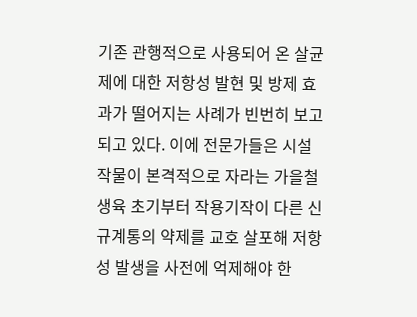기존 관행적으로 사용되어 온 살균제에 대한 저항성 발현 및 방제 효과가 떨어지는 사례가 빈번히 보고되고 있다. 이에 전문가들은 시설 작물이 본격적으로 자라는 가을철 생육 초기부터 작용기작이 다른 신규계통의 약제를 교호 살포해 저항성 발생을 사전에 억제해야 한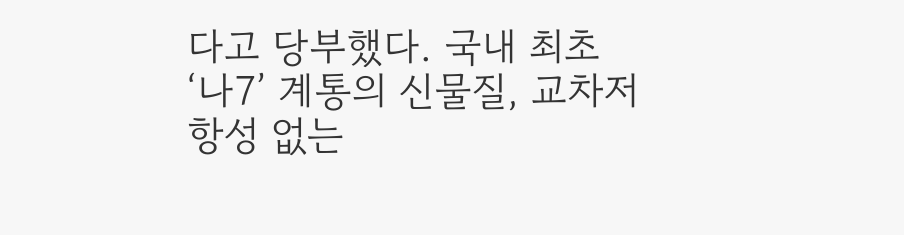다고 당부했다. 국내 최초 ‘나7’ 계통의 신물질, 교차저항성 없는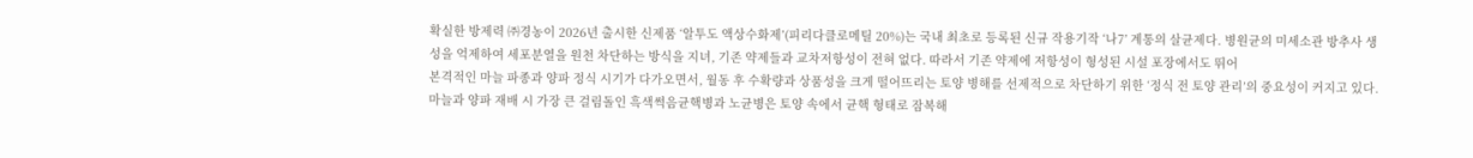확실한 방제력 ㈜경농이 2026년 출시한 신제품 ‘알투도 액상수화제’(피리다클로메틸 20%)는 국내 최초로 등록된 신규 작용기작 ‘나7’ 계통의 살균제다. 병원균의 미세소관 방추사 생성을 억제하여 세포분열을 원천 차단하는 방식을 지녀, 기존 약제들과 교차저항성이 전혀 없다. 따라서 기존 약제에 저항성이 형성된 시설 포장에서도 뛰어
본격적인 마늘 파종과 양파 정식 시기가 다가오면서, 월동 후 수확량과 상품성을 크게 떨어뜨리는 토양 병해를 선제적으로 차단하기 위한 ‘정식 전 토양 관리’의 중요성이 커지고 있다. 마늘과 양파 재배 시 가장 큰 걸림돌인 흑색썩음균핵병과 노균병은 토양 속에서 균핵 형태로 잠복해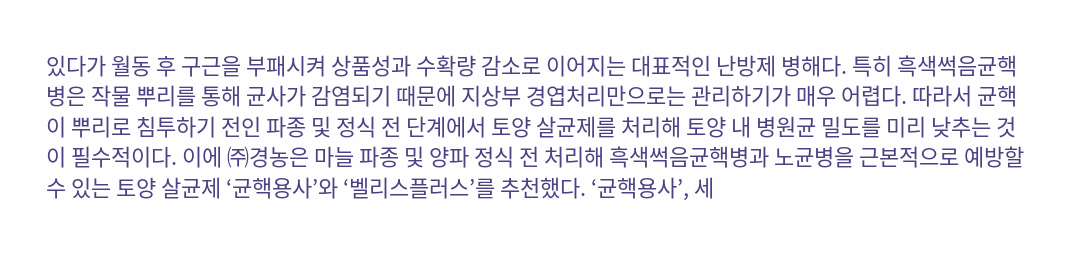있다가 월동 후 구근을 부패시켜 상품성과 수확량 감소로 이어지는 대표적인 난방제 병해다. 특히 흑색썩음균핵병은 작물 뿌리를 통해 균사가 감염되기 때문에 지상부 경엽처리만으로는 관리하기가 매우 어렵다. 따라서 균핵이 뿌리로 침투하기 전인 파종 및 정식 전 단계에서 토양 살균제를 처리해 토양 내 병원균 밀도를 미리 낮추는 것이 필수적이다. 이에 ㈜경농은 마늘 파종 및 양파 정식 전 처리해 흑색썩음균핵병과 노균병을 근본적으로 예방할 수 있는 토양 살균제 ‘균핵용사’와 ‘벨리스플러스’를 추천했다. ‘균핵용사’, 세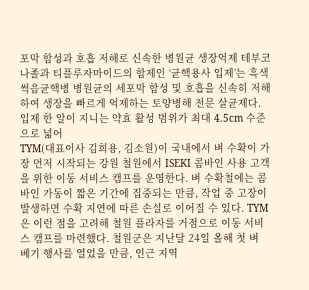포막 합성과 호흡 저해로 신속한 병원균 생장억제 테부코나졸과 티플루자마이드의 합제인 ‘균핵용사 입제’는 흑색썩음균핵병 병원균의 세포막 합성 및 호흡을 신속히 저해하여 생장을 빠르게 억제하는 토양병해 전문 살균제다. 입제 한 알이 지니는 약효 활성 범위가 최대 4.5cm 수준으로 넓어
TYM(대표이사 김희용, 김소원)이 국내에서 벼 수확이 가장 먼저 시작되는 강원 철원에서 ISEKI 콤바인 사용 고객을 위한 이동 서비스 캠프를 운영한다. 벼 수확철에는 콤바인 가동이 짧은 기간에 집중되는 만큼, 작업 중 고장이 발생하면 수확 지연에 따른 손실로 이어질 수 있다. TYM은 이런 점을 고려해 철원 플라자를 거점으로 이동 서비스 캠프를 마련했다. 철원군은 지난달 24일 올해 첫 벼 베기 행사를 열었을 만큼, 인근 지역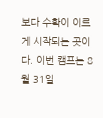보다 수확이 이르게 시작되는 곳이다. 이번 캠프는 8월 31일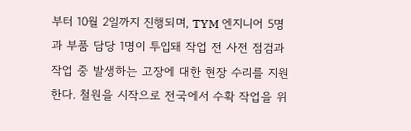부터 10월 2일까지 진행되며, TYM 엔지니어 5명과 부품 담당 1명이 투입돼 작업 전 사전 점검과 작업 중 발생하는 고장에 대한 현장 수리를 지원한다. 철원을 시작으로 전국에서 수확 작업을 위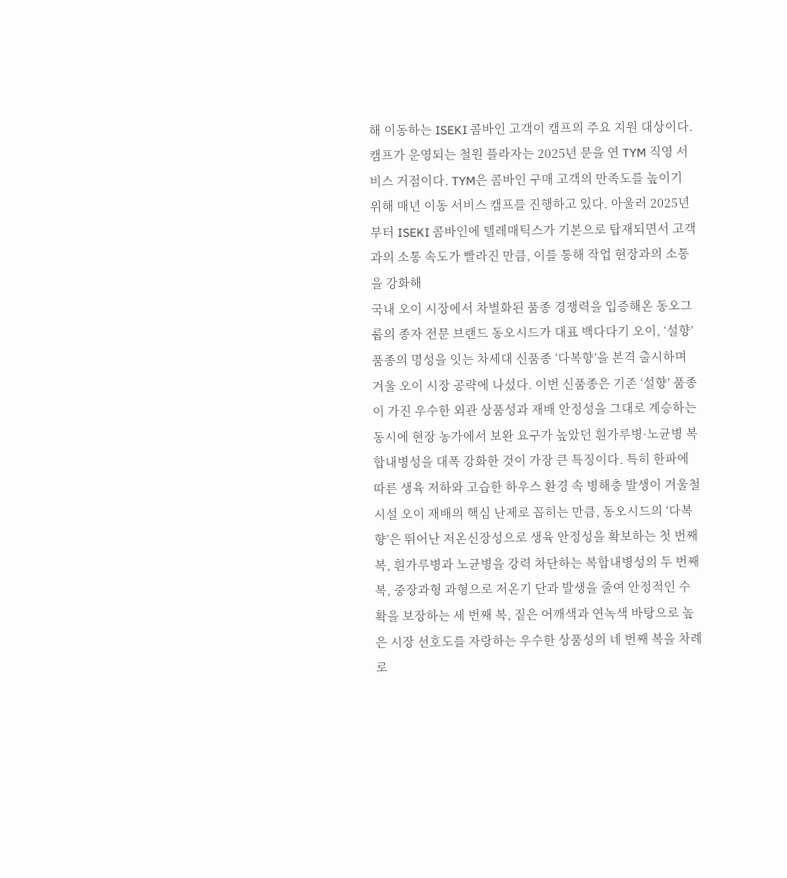해 이동하는 ISEKI 콤바인 고객이 캠프의 주요 지원 대상이다. 캠프가 운영되는 철원 플라자는 2025년 문을 연 TYM 직영 서비스 거점이다. TYM은 콤바인 구매 고객의 만족도를 높이기 위해 매년 이동 서비스 캠프를 진행하고 있다. 아울러 2025년부터 ISEKI 콤바인에 텔레매틱스가 기본으로 탑재되면서 고객과의 소통 속도가 빨라진 만큼, 이를 통해 작업 현장과의 소통을 강화해
국내 오이 시장에서 차별화된 품종 경쟁력을 입증해온 동오그룹의 종자 전문 브랜드 동오시드가 대표 백다다기 오이, ‘설향’ 품종의 명성을 잇는 차세대 신품종 ‘다복향’을 본격 출시하며 겨울 오이 시장 공략에 나섰다. 이번 신품종은 기존 ‘설향’ 품종이 가진 우수한 외관 상품성과 재배 안정성을 그대로 계승하는 동시에 현장 농가에서 보완 요구가 높았던 흰가루병·노균병 복합내병성을 대폭 강화한 것이 가장 큰 특징이다. 특히 한파에 따른 생육 저하와 고습한 하우스 환경 속 병해충 발생이 겨울철 시설 오이 재배의 핵심 난제로 꼽히는 만큼, 동오시드의 ‘다복향’은 뛰어난 저온신장성으로 생육 안정성을 확보하는 첫 번째 복, 흰가루병과 노균병을 강력 차단하는 복합내병성의 두 번째 복, 중장과형 과형으로 저온기 단과 발생을 줄여 안정적인 수확을 보장하는 세 번째 복, 짙은 어깨색과 연녹색 바탕으로 높은 시장 선호도를 자랑하는 우수한 상품성의 네 번째 복을 차례로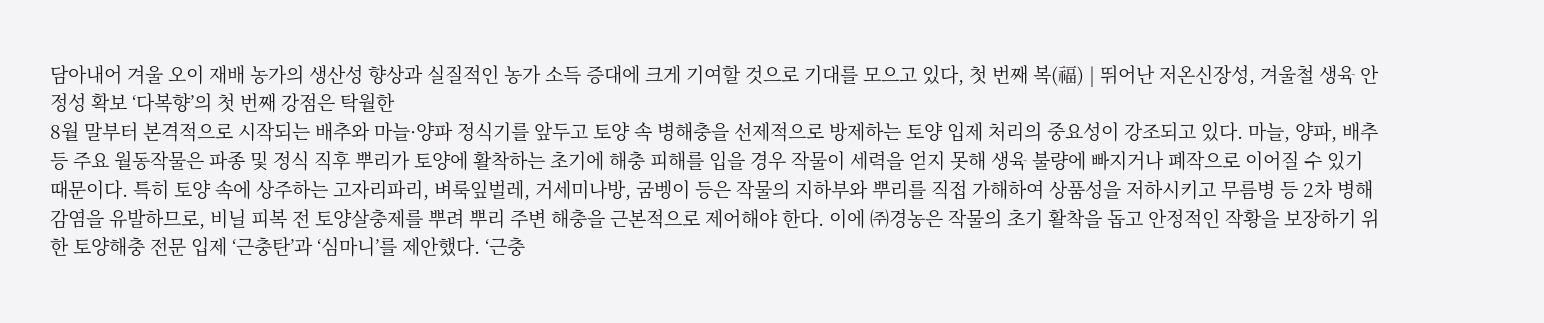담아내어 겨울 오이 재배 농가의 생산성 향상과 실질적인 농가 소득 증대에 크게 기여할 것으로 기대를 모으고 있다, 첫 번째 복(福) | 뛰어난 저온신장성, 겨울철 생육 안정성 확보 ‘다복향’의 첫 번째 강점은 탁월한
8월 말부터 본격적으로 시작되는 배추와 마늘·양파 정식기를 앞두고 토양 속 병해충을 선제적으로 방제하는 토양 입제 처리의 중요성이 강조되고 있다. 마늘, 양파, 배추 등 주요 월동작물은 파종 및 정식 직후 뿌리가 토양에 활착하는 초기에 해충 피해를 입을 경우 작물이 세력을 얻지 못해 생육 불량에 빠지거나 폐작으로 이어질 수 있기 때문이다. 특히 토양 속에 상주하는 고자리파리, 벼룩잎벌레, 거세미나방, 굼벵이 등은 작물의 지하부와 뿌리를 직접 가해하여 상품성을 저하시키고 무름병 등 2차 병해 감염을 유발하므로, 비닐 피복 전 토양살충제를 뿌려 뿌리 주변 해충을 근본적으로 제어해야 한다. 이에 ㈜경농은 작물의 초기 활착을 돕고 안정적인 작황을 보장하기 위한 토양해충 전문 입제 ‘근충탄’과 ‘심마니’를 제안했다. ‘근충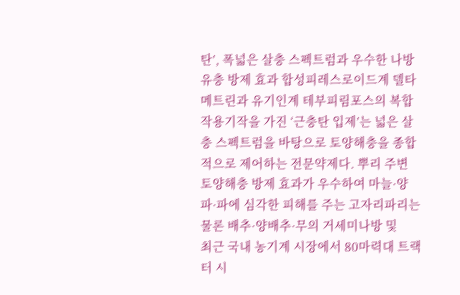탄’, 폭넓은 살충 스펙트럼과 우수한 나방 유충 방제 효과 합성피레스로이드계 델타메트린과 유기인계 테부피림포스의 복합 작용기작을 가진 ‘근충탄 입제’는 넓은 살충 스펙트럼을 바탕으로 토양해충을 종합적으로 제어하는 전문약제다. 뿌리 주변 토양해충 방제 효과가 우수하여 마늘·양파·파에 심각한 피해를 주는 고자리파리는 물론 배추·양배추·무의 거세미나방 및
최근 국내 농기계 시장에서 80마력대 트랙터 시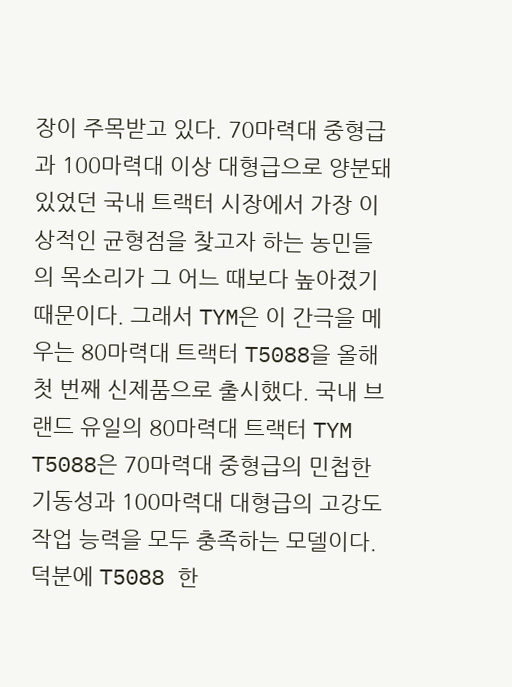장이 주목받고 있다. 70마력대 중형급과 100마력대 이상 대형급으로 양분돼 있었던 국내 트랙터 시장에서 가장 이상적인 균형점을 찾고자 하는 농민들의 목소리가 그 어느 때보다 높아졌기 때문이다. 그래서 TYM은 이 간극을 메우는 80마력대 트랙터 T5088을 올해 첫 번째 신제품으로 출시했다. 국내 브랜드 유일의 80마력대 트랙터 TYM T5088은 70마력대 중형급의 민첩한 기동성과 100마력대 대형급의 고강도 작업 능력을 모두 충족하는 모델이다. 덕분에 T5088 한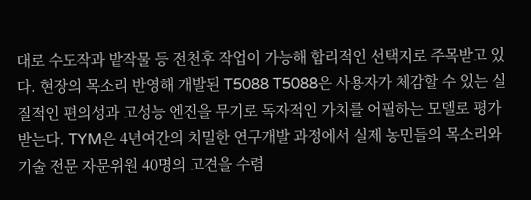대로 수도작과 밭작물 등 전천후 작업이 가능해 합리적인 선택지로 주목받고 있다. 현장의 목소리 반영해 개발된 T5088 T5088은 사용자가 체감할 수 있는 실질적인 편의성과 고성능 엔진을 무기로 독자적인 가치를 어필하는 모델로 평가받는다. TYM은 4년여간의 치밀한 연구개발 과정에서 실제 농민들의 목소리와 기술 전문 자문위원 40명의 고견을 수렴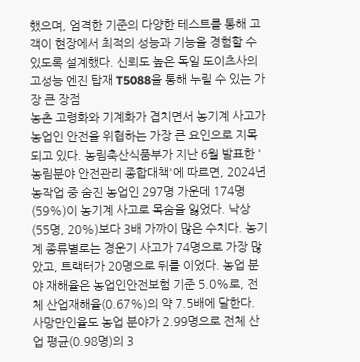했으며, 엄격한 기준의 다양한 테스트를 통해 고객이 현장에서 최적의 성능과 기능을 경험할 수 있도록 설계했다. 신뢰도 높은 독일 도이츠사의 고성능 엔진 탑재 T5088을 통해 누릴 수 있는 가장 큰 장점
농촌 고령화와 기계화가 겹치면서 농기계 사고가 농업인 안전을 위협하는 가장 큰 요인으로 지목되고 있다. 농림축산식품부가 지난 6월 발표한 '농림분야 안전관리 종합대책'에 따르면, 2024년 농작업 중 숨진 농업인 297명 가운데 174명(59%)이 농기계 사고로 목숨을 잃었다. 낙상(55명, 20%)보다 3배 가까이 많은 수치다. 농기계 종류별로는 경운기 사고가 74명으로 가장 많았고, 트랙터가 20명으로 뒤를 이었다. 농업 분야 재해율은 농업인안전보험 기준 5.0%로, 전체 산업재해율(0.67%)의 약 7.5배에 달한다. 사망만인율도 농업 분야가 2.99명으로 전체 산업 평균(0.98명)의 3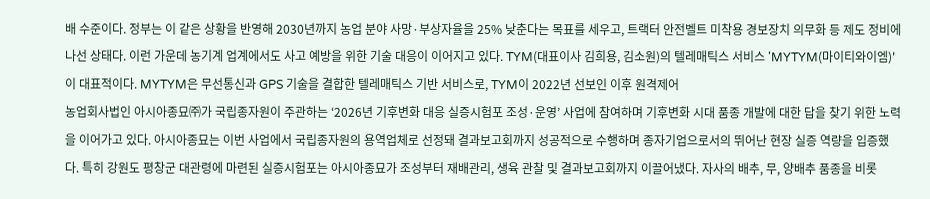배 수준이다. 정부는 이 같은 상황을 반영해 2030년까지 농업 분야 사망·부상자율을 25% 낮춘다는 목표를 세우고, 트랙터 안전벨트 미착용 경보장치 의무화 등 제도 정비에 나선 상태다. 이런 가운데 농기계 업계에서도 사고 예방을 위한 기술 대응이 이어지고 있다. TYM(대표이사 김희용, 김소원)의 텔레매틱스 서비스 'MYTYM(마이티와이엠)'이 대표적이다. MYTYM은 무선통신과 GPS 기술을 결합한 텔레매틱스 기반 서비스로, TYM이 2022년 선보인 이후 원격제어
농업회사법인 아시아종묘㈜가 국립종자원이 주관하는 ‘2026년 기후변화 대응 실증시험포 조성·운영’ 사업에 참여하며 기후변화 시대 품종 개발에 대한 답을 찾기 위한 노력을 이어가고 있다. 아시아종묘는 이번 사업에서 국립종자원의 용역업체로 선정돼 결과보고회까지 성공적으로 수행하며 종자기업으로서의 뛰어난 현장 실증 역량을 입증했다. 특히 강원도 평창군 대관령에 마련된 실증시험포는 아시아종묘가 조성부터 재배관리, 생육 관찰 및 결과보고회까지 이끌어냈다. 자사의 배추, 무, 양배추 품종을 비롯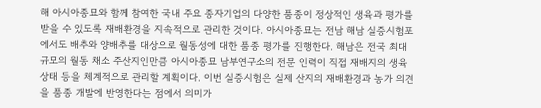해 아시아종묘와 함께 참여한 국내 주요 종자기업의 다양한 품종이 정상적인 생육과 평가를 받을 수 있도록 재배환경을 지속적으로 관리한 것이다. 아시아종묘는 전남 해남 실증시험포에서도 배추와 양배추를 대상으로 월동성에 대한 품종 평가를 진행한다. 해남은 전국 최대 규모의 월동 채소 주산지인만큼 아시아종묘 남부연구소의 전문 인력이 직접 재배지의 생육상태 등을 체계적으로 관리할 계획이다. 이번 실증시험은 실제 산지의 재배환경과 농가 의견을 품종 개발에 반영한다는 점에서 의미가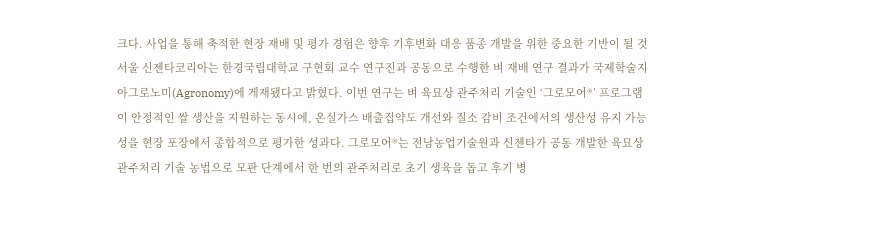크다. 사업을 통해 축적한 현장 재배 및 평가 경험은 향후 기후변화 대응 품종 개발을 위한 중요한 기반이 될 것
서울 신젠타코리아는 한경국립대학교 구현회 교수 연구진과 공동으로 수행한 벼 재배 연구 결과가 국제학술지 아그로노미(Agronomy)에 게재됐다고 밝혔다. 이번 연구는 벼 육묘상 관주처리 기술인 ‘그로모어®’ 프로그램이 안정적인 쌀 생산을 지원하는 동시에, 온실가스 배출집약도 개선와 질소 감비 조건에서의 생산성 유지 가능성을 현장 포장에서 종합적으로 평가한 성과다. 그로모어®는 전남농업기술원과 신젠타가 공동 개발한 육묘상 관주처리 기술 농법으로 모판 단계에서 한 번의 관주처리로 초기 생육을 돕고 후기 병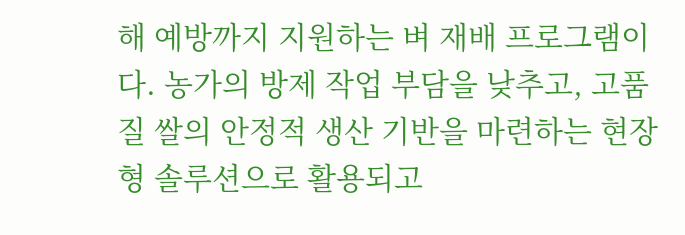해 예방까지 지원하는 벼 재배 프로그램이다. 농가의 방제 작업 부담을 낮추고, 고품질 쌀의 안정적 생산 기반을 마련하는 현장형 솔루션으로 활용되고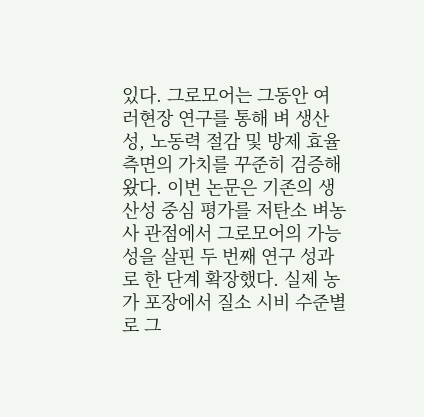있다. 그로모어는 그동안 여러현장 연구를 통해 벼 생산성, 노동력 절감 및 방제 효율 측면의 가치를 꾸준히 검증해 왔다. 이번 논문은 기존의 생산성 중심 평가를 저탄소 벼농사 관점에서 그로모어의 가능성을 살핀 두 번째 연구 성과로 한 단계 확장했다. 실제 농가 포장에서 질소 시비 수준별로 그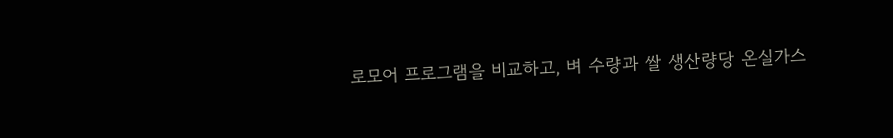로모어 프로그램을 비교하고, 벼 수량과 쌀 생산량당 온실가스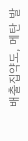배출집약도, 메탄 발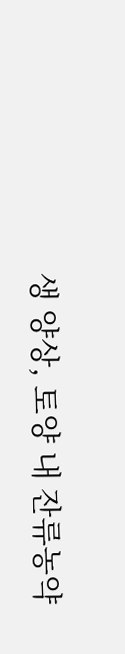생 양상, 토양 내 잔류농약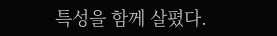특성을 함께 살폈다.